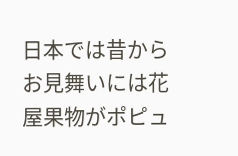日本では昔からお見舞いには花屋果物がポピュ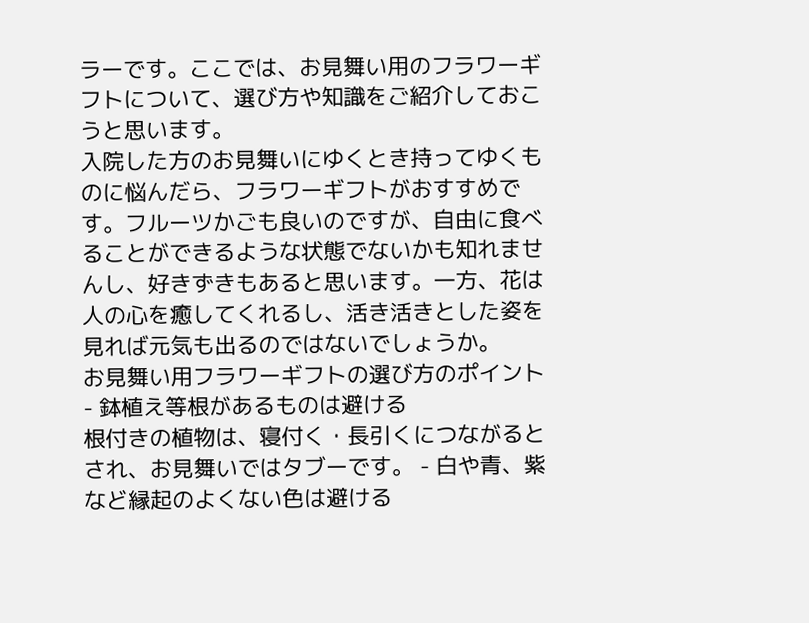ラーです。ここでは、お見舞い用のフラワーギフトについて、選び方や知識をご紹介しておこうと思います。
入院した方のお見舞いにゆくとき持ってゆくものに悩んだら、フラワーギフトがおすすめです。フルーツかごも良いのですが、自由に食べることができるような状態でないかも知れませんし、好きずきもあると思います。一方、花は人の心を癒してくれるし、活き活きとした姿を見れば元気も出るのではないでしょうか。
お見舞い用フラワーギフトの選び方のポイント
- 鉢植え等根があるものは避ける
根付きの植物は、寝付く・長引くにつながるとされ、お見舞いではタブーです。 - 白や青、紫など縁起のよくない色は避ける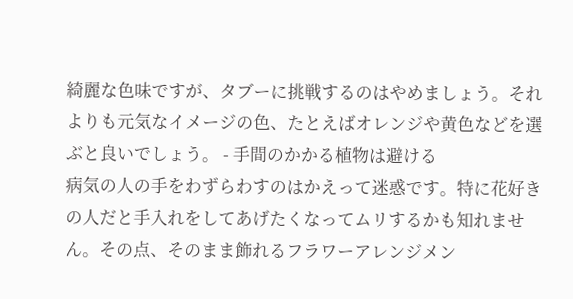綺麗な色味ですが、タブーに挑戦するのはやめましょう。それよりも元気なイメージの色、たとえばオレンジや黄色などを選ぶと良いでしょう。 - 手間のかかる植物は避ける
病気の人の手をわずらわすのはかえって迷惑です。特に花好きの人だと手入れをしてあげたくなってムリするかも知れません。その点、そのまま飾れるフラワーアレンジメン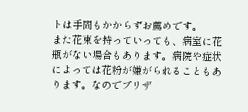トは手間もかからずお薦めです。
また花束を持っていっても、病室に花瓶がない場合もあります。病院や症状によっては花粉が嫌がられることもあります。なのでプリザ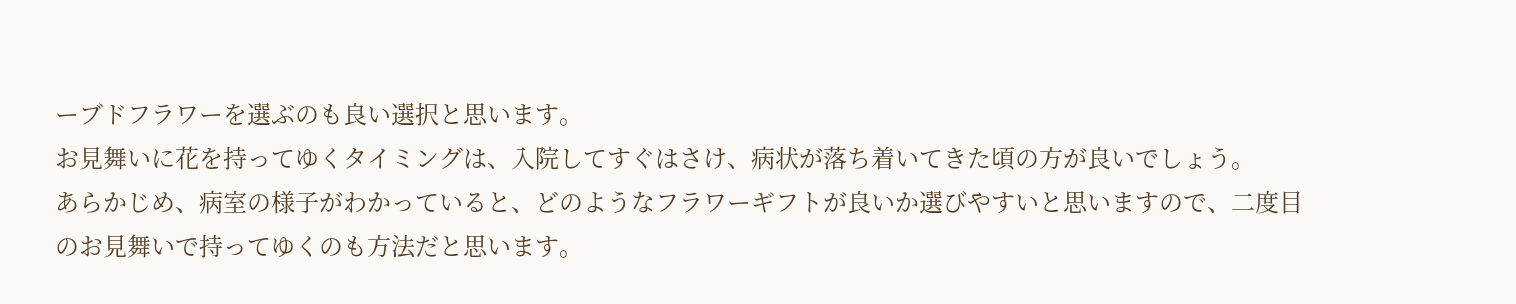ーブドフラワーを選ぶのも良い選択と思います。
お見舞いに花を持ってゆくタイミングは、入院してすぐはさけ、病状が落ち着いてきた頃の方が良いでしょう。
あらかじめ、病室の様子がわかっていると、どのようなフラワーギフトが良いか選びやすいと思いますので、二度目のお見舞いで持ってゆくのも方法だと思います。